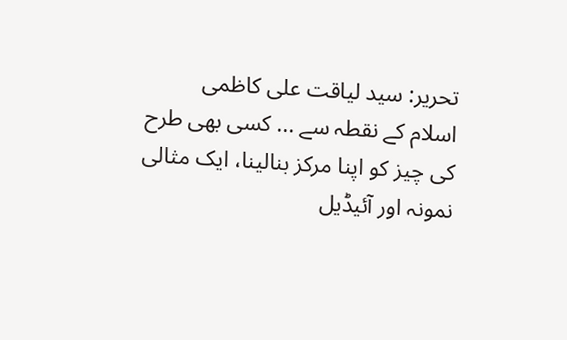تحریر: سید لیاقت علی کاظمی
اسلام کے نقطہ سے ... کسی بھی طرح کی چیز کو اپنا مرکز بنالینا، ایک مثالی نمونہ اور آئیڈیل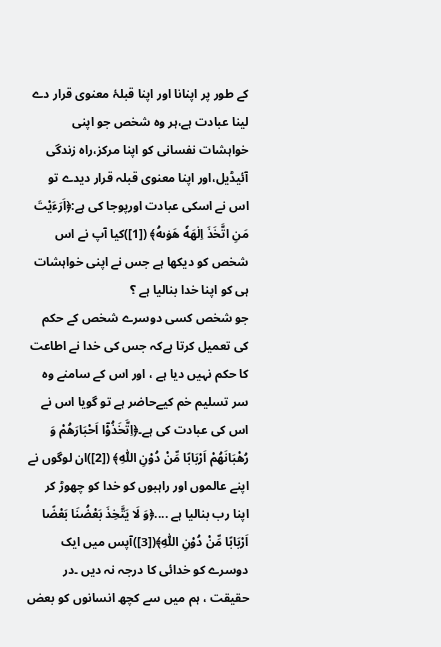کے طور پر اپنانا اور اپنا قبلۂ معنوی قرار دے لینا عبادت ہے،ہر وہ شخص جو اپنی خواہشات نفسانی کو اپنا مرکز،راہ زندگی آئیڈیل،اور اپنا معنوی قبلہ قرار دیدے تو اس نے اسکی عبادت اورپوجا کی ہے:﴿اَرَءَيْتَ مَنِ اتَّخَذَ اِلٰهَهٗ هَوٰىهُ﴾ ([1])کیا آپ نے اس شخص کو دیکھا ہے جس نے اپنی خواہشات ہی کو اپنا خدا بنالیا ہے ؟
جو شخص کسی دوسرے شخص کے حکم کی تعمیل کرتا ہےکہ جس کی خدا نے اطاعت کا حکم نہیں دیا ہے ، اور اس کے سامنے وہ سر تسلیم خم کیےحاضر ہے تو گویا اس نے اس کی عبادت کی ہے۔﴿اِتَّخَذُوْۤا اَحْبَارَهُمْ وَ رُهْبَانَهُمْ اَرْبَابًا مِّنْ دُوْنِ اللّٰهِ﴾ ([2])ان لوگوں نے اپنے عالموں اور راہبوں کو خدا کو چھوڑ کر اپنا رب بنالیا ہے ....﴿وَ لَا يَتَّخِذَ بَعْضُنَا بَعْضًا اَرْبَابًا مِّنْ دُوْنِ اللّٰهِ﴾([3])آپس میں ایک دوسرے کو خدائی کا درجہ نہ دیں ۔در حقیقت ، ہم میں سے کچھ انسانوں کو بعض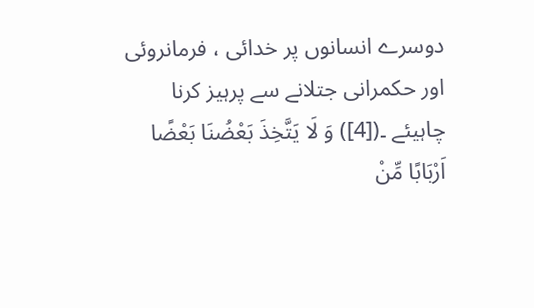دوسرے انسانوں پر خدائی ، فرمانروئی اور حکمرانی جتلانے سے پرہیز کرنا چاہیئے ۔([4]) وَ لَا يَتَّخِذَ بَعْضُنَا بَعْضًا اَرْبَابًا مِّنْ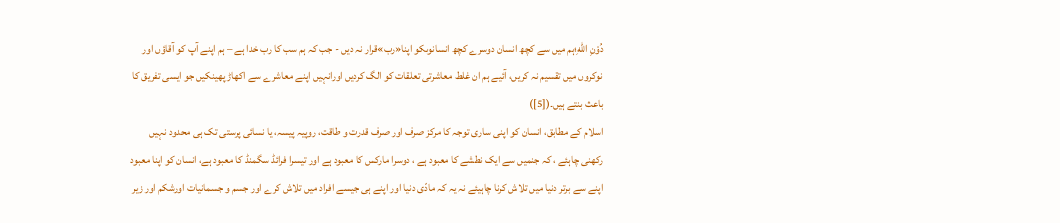دُوْنِ اللّٰهِ؛ہم میں سے کچھ انسان دوسرے کچھ انسانوںکو اپنا«رب»قرار نہ دیں - جب کہ ہم سب کا رب خدا ہے – ہم اپنے آپ کو آقاؤں اور نوکروں میں تقسیم نہ کریں، آئیے ہم ان غلط معاشرتی تعلقات کو الگ کردیں اورانہیں اپنے معاشرے سے اکھاڑ پھینکیں جو ایسی تفریق کا باعث بنتے ہیں۔([5])
اسلام کے مطابق، انسان کو اپنی ساری توجہ کا مرکز صرف اور صرف قدرت و طاقت، روپیہ پیسہ، یا نسائی پرستی تک ہی محدود نہیں رکھنی چاہئے ، کہ جنمیں سے ایک نطشے کا معبود ہے ، دوسرا مارکس کا معبود ہے اور تیسرا فرائڈ سگمنڈ کا معبود ہے، انسان کو اپنا معبود اپنے سے برتر دنیا میں تلاش کرنا چاہیئے نہ یہ کہ مادّی دنیا اور اپنے ہی جیسے افراد میں تلاش کرے اور جسم و جسمانیات اورشکم اور زیر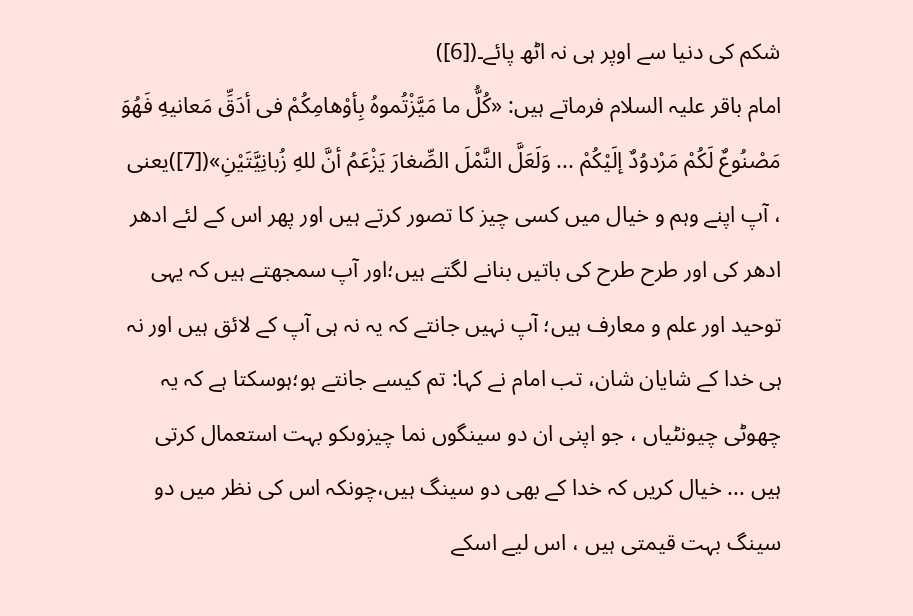شکم کی دنیا سے اوپر ہی نہ اٹھ پائے۔([6])
امام باقر علیہ السلام فرماتے ہیں: «كُلُّ ما مَيَّزْتُموهُ بِأوْهامِكُمْ فى أدَقِّ مَعانيهِ فَهُوَ مَصْنُوعٌ لَكُمْ مَرْدوُدٌ إلَيْكُمْ ... وَلَعَلَّ النَّمْلَ الصِّغارَ يَزْعَمُ أنَّ للهِ زُبانِيَّتَيْنِ»([7])یعنی ، آپ اپنے وہم و خیال میں کسی چیز کا تصور کرتے ہیں اور پھر اس کے لئے ادھر ادھر کی اور طرح طرح کی باتیں بنانے لگتے ہیں؛اور آپ سمجھتے ہیں کہ یہی توحید اور علم و معارف ہیں؛ آپ نہیں جانتے کہ یہ نہ ہی آپ کے لائق ہیں اور نہ ہی خدا کے شایان شان، تب امام نے کہا: تم کیسے جانتے ہو؛ہوسکتا ہے کہ یہ چھوٹی چیونٹیاں ، جو اپنی ان دو سینگوں نما چیزوںکو بہت استعمال کرتی ہیں ... خیال کریں کہ خدا کے بھی دو سینگ ہیں،چونکہ اس کی نظر میں دو سینگ بہت قیمتی ہیں ، اس لیے اسکے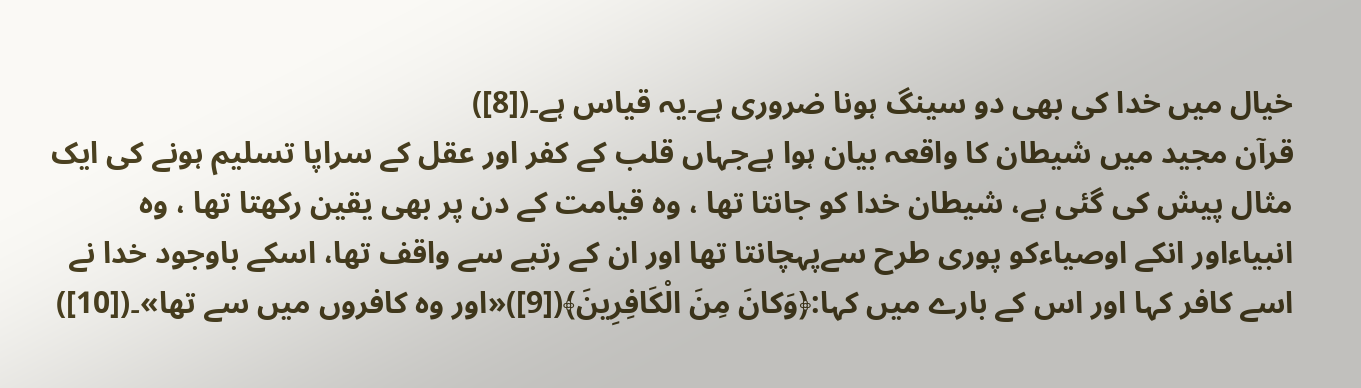خیال میں خدا کی بھی دو سینگ ہونا ضروری ہے۔یہ قیاس ہے۔([8])
قرآن مجید میں شیطان کا واقعہ بیان ہوا ہےجہاں قلب کے کفر اور عقل کے سراپا تسلیم ہونے کی ایک مثال پیش کی گئی ہے، شیطان خدا کو جانتا تھا ، وہ قیامت کے دن پر بھی یقین رکھتا تھا ، وہ انبیاءاور انکے اوصیاءکو پوری طرح سےپہچانتا تھا اور ان کے رتبے سے واقف تھا، اسکے باوجود خدا نے اسے کافر کہا اور اس کے بارے میں کہا:﴿وَكانَ مِنَ الْكَافِرِينَ﴾([9])«اور وہ کافروں میں سے تھا»۔([10])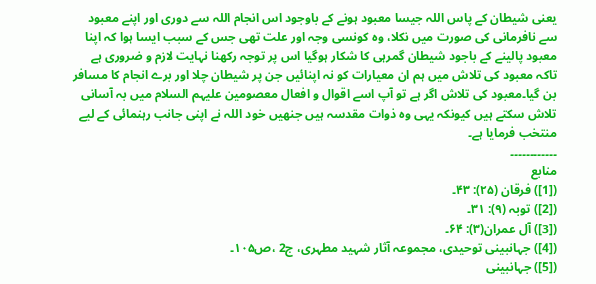یعنی شیطان کے پاس اللہ جیسا معبود ہونے کے باوجود اس انجام اللہ سے دوری اور اپنے معبود سے نافرمانی کی صورت میں نکلا، وہ کونسی وجہ اور علت تھی جس کے سبب ایسا ہوا کہ اپنا معبود پالینے کے باجود شیطان گمرہی کا شکار ہوگیا اس پر توجہ رکھنا نہایت لازم و ضروری ہے تاکہ معبود کی تلاش میں ہم ان معیارات کو نہ اپنائیں جن پر شیطان چلا اور برے انجام کا مسافر بن گیا۔معبود کی تلاش اگر ہے تو آپ اسے اقوال و افعال معصومین علیہم السلام میں بہ آسانی تلاش سکتے ہیں کیونکہ یہی وہ ذوات مقدسہ ہیں جنھیں خود اللہ نے اپنی جانب رہنمائی کے لیے منتخب فرمایا ہے۔
۔۔۔۔۔۔۔۔۔۔۔۔
منابع
([1]) فرقان (۲۵): ۴۳۔
([2]) توبہ (۹): ۳۱۔
([3]) آل عمران(۳): ۶۴۔
([4]) جہانبينی توحيدی، مجموعہ آثار شہید مطہری، ج2 ،ص۱۰۵۔
([5]) جہانبينی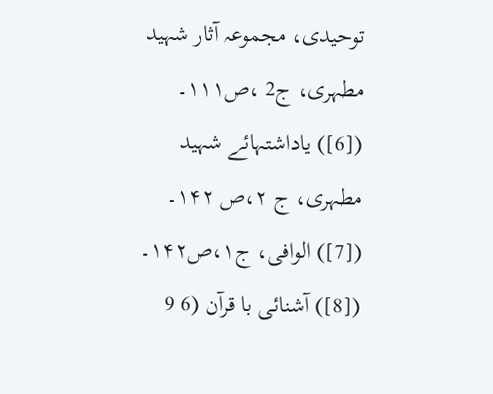توحيدی، مجموعہ آثار شہید مطہری، ج2 ،ص۱۱۱۔
([6]) یاداشتہائے شہيد مطہری، ج ۲،ص ۱۴۲۔
([7]) الوافی، ج۱،ص۱۴۲۔
([8]) آشنائی با قرآن (6 9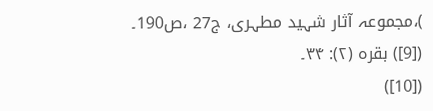)،مجموعہ آثار شہید مطہری، ج27 ،ص190۔
([9]) بقرہ (۲): ۳۴۔
([10])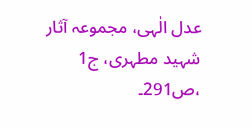عدل الٰہی، مجموعہ آثار شہید مطہری، ج1 ،ص291۔